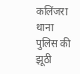कलिंजरा थाना पुलिस की झूठी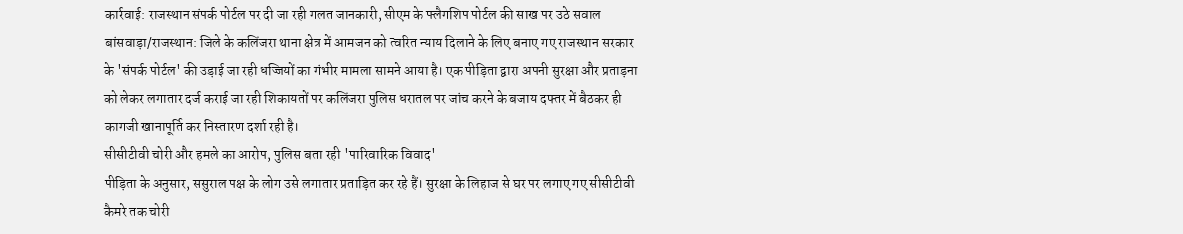कार्रवाई: राजस्थान संपर्क पोर्टल पर दी जा रही गलत जानकारी, सीएम के फ्लैगशिप पोर्टल की साख पर उठे सवाल
बांसवाड़ा/राजस्थान: जिले के कलिंजरा थाना क्षेत्र में आमजन को त्वरित न्याय दिलाने के लिए बनाए गए राजस्थान सरकार के 'संपर्क पोर्टल' की उड़ाई जा रही धज्जियों का गंभीर मामला सामने आया है। एक पीड़िता द्वारा अपनी सुरक्षा और प्रताड़ना को लेकर लगातार दर्ज कराई जा रही शिकायतों पर कलिंजरा पुलिस धरातल पर जांच करने के बजाय दफ्तर में बैठकर ही कागजी खानापूर्ति कर निस्तारण दर्शा रही है।
सीसीटीवी चोरी और हमले का आरोप, पुलिस बता रही 'पारिवारिक विवाद'
पीड़िता के अनुसार, ससुराल पक्ष के लोग उसे लगातार प्रताड़ित कर रहे हैं। सुरक्षा के लिहाज से घर पर लगाए गए सीसीटीवी कैमरे तक चोरी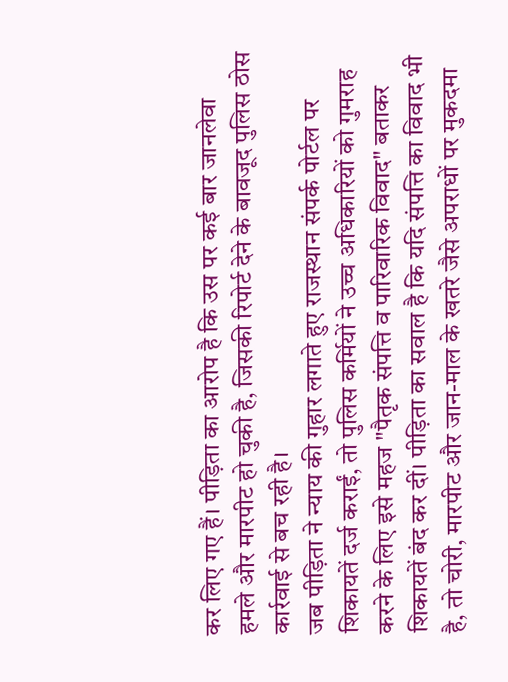कर लिए गए हैं। पीड़िता का आरोप है कि उस पर कई बार जानलेवा हमले और मारपीट हो चुकी है, जिसकी रिपोर्ट देने के बावजूद पुलिस ठोस कार्रवाई से बच रही है।
जब पीड़िता ने न्याय की गुहार लगाते हुए राजस्थान संपर्क पोर्टल पर शिकायतें दर्ज कराईं, तो पुलिस कर्मियों ने उच्च अधिकारियों को गुमराह करने के लिए इसे महज "पैतृक संपत्ति व पारिवारिक विवाद" बताकर शिकायतें बंद कर दीं। पीड़िता का सवाल है कि यदि संपत्ति का विवाद भी है, तो चोरी, मारपीट और जान-माल के खतरे जैसे अपराधों पर मुकदमा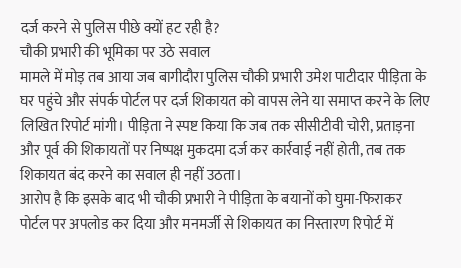दर्ज करने से पुलिस पीछे क्यों हट रही है?
चौकी प्रभारी की भूमिका पर उठे सवाल
मामले में मोड़ तब आया जब बागीदौरा पुलिस चौकी प्रभारी उमेश पाटीदार पीड़िता के घर पहुंचे और संपर्क पोर्टल पर दर्ज शिकायत को वापस लेने या समाप्त करने के लिए लिखित रिपोर्ट मांगी। पीड़िता ने स्पष्ट किया कि जब तक सीसीटीवी चोरी, प्रताड़ना और पूर्व की शिकायतों पर निष्पक्ष मुकदमा दर्ज कर कार्रवाई नहीं होती, तब तक शिकायत बंद करने का सवाल ही नहीं उठता।
आरोप है कि इसके बाद भी चौकी प्रभारी ने पीड़िता के बयानों को घुमा-फिराकर पोर्टल पर अपलोड कर दिया और मनमर्जी से शिकायत का निस्तारण रिपोर्ट में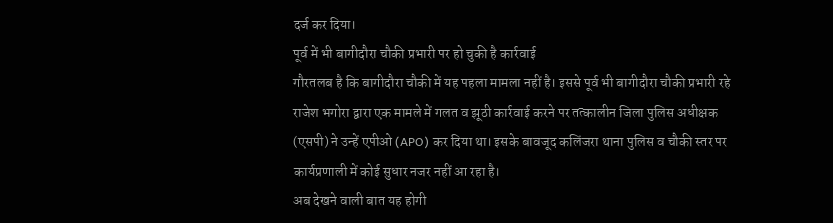दर्ज कर दिया।
पूर्व में भी बागीदौरा चौकी प्रभारी पर हो चुकी है कार्रवाई
गौरतलब है कि बागीदौरा चौकी में यह पहला मामला नहीं है। इससे पूर्व भी बागीदौरा चौकी प्रभारी रहे राजेश भगोरा द्वारा एक मामले में गलत व झूठी कार्रवाई करने पर तत्कालीन जिला पुलिस अधीक्षक (एसपी) ने उन्हें एपीओ (APO) कर दिया था। इसके बावजूद कलिंजरा थाना पुलिस व चौकी स्तर पर कार्यप्रणाली में कोई सुधार नजर नहीं आ रहा है।
अब देखने वाली बात यह होगी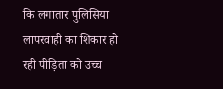कि लगातार पुलिसिया लापरवाही का शिकार हो रही पीड़िता को उच्च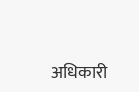अधिकारी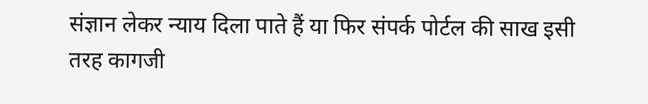संज्ञान लेकर न्याय दिला पाते हैं या फिर संपर्क पोर्टल की साख इसी तरह कागजी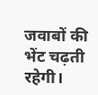जवाबों की भेंट चढ़ती रहेगी।